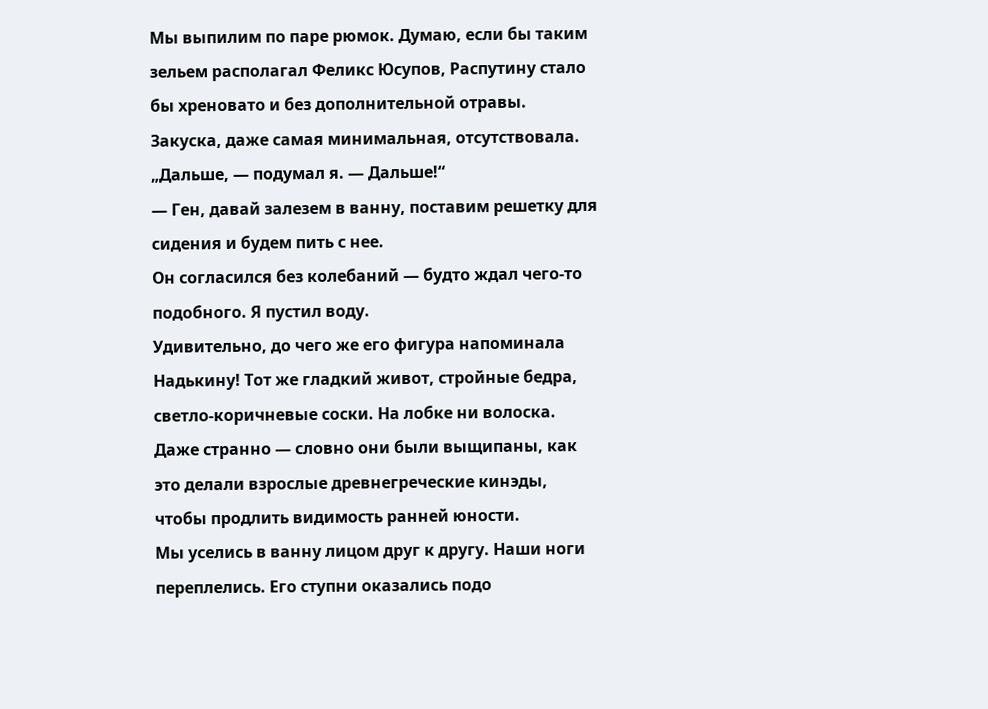Мы выпилим по паре рюмок. Думаю, если бы таким зельем располагал Феликс Юсупов, Распутину стало бы хреновато и без дополнительной отравы. Закуска, даже самая минимальная, отсутствовала.
„Дальше, — подумал я. — Дальше!“
— Ген, давай залезем в ванну, поставим решетку для сидения и будем пить с нее.
Он согласился без колебаний — будто ждал чего-то подобного. Я пустил воду.
Удивительно, до чего же его фигура напоминала Надькину! Тот же гладкий живот, стройные бедра, светло-коричневые соски. На лобке ни волоска. Даже странно — словно они были выщипаны, как это делали взрослые древнегреческие кинэды, чтобы продлить видимость ранней юности.
Мы уселись в ванну лицом друг к другу. Наши ноги переплелись. Его ступни оказались подо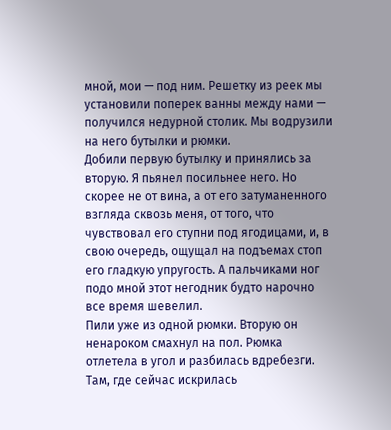мной, мои — под ним. Решетку из реек мы установили поперек ванны между нами — получился недурной столик. Мы водрузили на него бутылки и рюмки.
Добили первую бутылку и принялись за вторую. Я пьянел посильнее него. Но скорее не от вина, а от его затуманенного взгляда сквозь меня, от того, что чувствовал его ступни под ягодицами, и, в свою очередь, ощущал на подъемах стоп его гладкую упругость. А пальчиками ног подо мной этот негодник будто нарочно все время шевелил.
Пили уже из одной рюмки. Вторую он ненароком смахнул на пол. Рюмка отлетела в угол и разбилась вдребезги. Там, где сейчас искрилась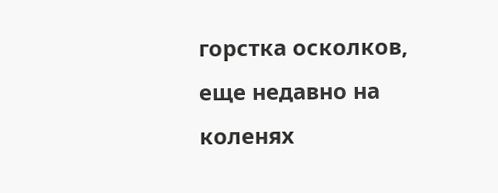горстка осколков, еще недавно на коленях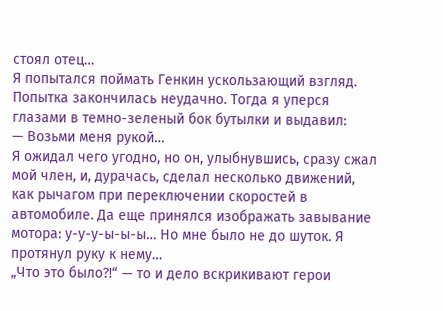стоял отец…
Я попытался поймать Генкин ускользающий взгляд. Попытка закончилась неудачно. Тогда я уперся глазами в темно-зеленый бок бутылки и выдавил:
— Возьми меня рукой…
Я ожидал чего угодно, но он, улыбнувшись, сразу сжал мой член, и, дурачась, сделал несколько движений, как рычагом при переключении скоростей в автомобиле. Да еще принялся изображать завывание мотора: у-у-у-ы-ы-ы… Но мне было не до шуток. Я протянул руку к нему…
„Что это было?!“ — то и дело вскрикивают герои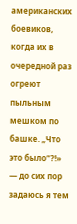американских боевиков, когда их в очередной раз огреют пыльным мешком по башке. „Что это было“?!» — до сих пор задаюсь я тем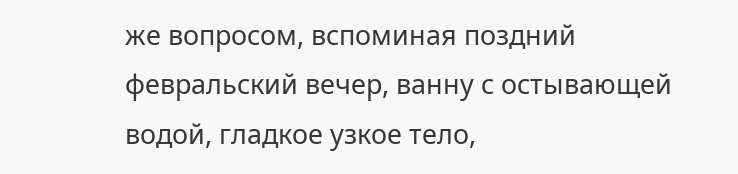же вопросом, вспоминая поздний февральский вечер, ванну с остывающей водой, гладкое узкое тело,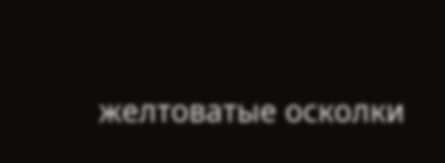желтоватые осколки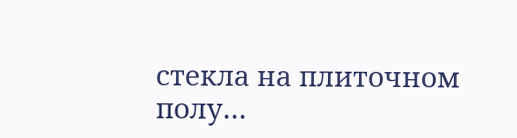стекла на плиточном полу…